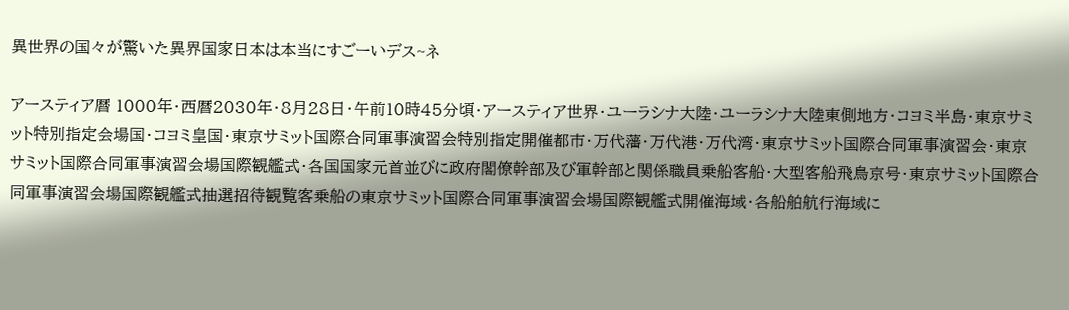異世界の国々が驚いた異界国家日本は本当にすごーいデス~ネ

アースティア暦 1000年・西暦2030年・8月28日・午前10時45分頃・アースティア世界・ユーラシナ大陸・ユーラシナ大陸東側地方・コヨミ半島・東京サミット特別指定会場国・コヨミ皇国・東京サミット国際合同軍事演習会特別指定開催都市・万代藩・万代港・万代湾・東京サミット国際合同軍事演習会・東京サミット国際合同軍事演習会場国際観艦式・各国国家元首並びに政府閣僚幹部及び軍幹部と関係職員乗船客船・大型客船飛鳥京号・東京サミット国際合同軍事演習会場国際観艦式抽選招待観覧客乗船の東京サミット国際合同軍事演習会場国際観艦式開催海域・各船舶航行海域に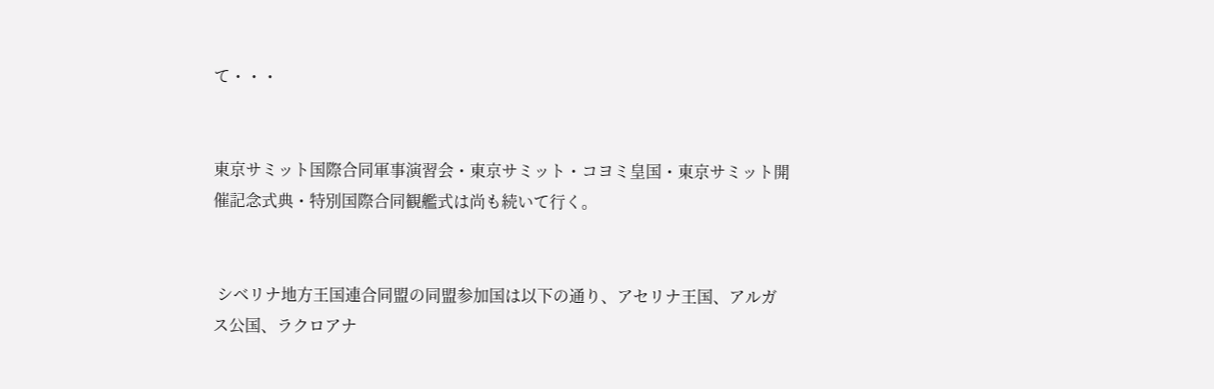て・・・


東京サミット国際合同軍事演習会・東京サミット・コヨミ皇国・東京サミット開催記念式典・特別国際合同観艦式は尚も続いて行く。


 シベリナ地方王国連合同盟の同盟参加国は以下の通り、アセリナ王国、アルガス公国、ラクロアナ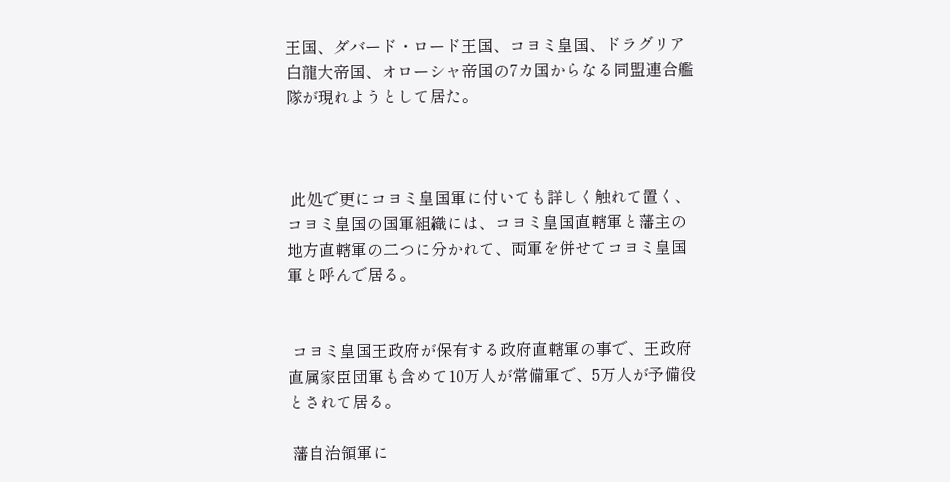王国、ダバード・ロード王国、コヨミ皇国、ドラグリア白龍大帝国、オローシャ帝国の7カ国からなる同盟連合艦隊が現れようとして居た。



 此処で更にコヨミ皇国軍に付いても詳しく触れて置く、コヨミ皇国の国軍組織には、コヨミ皇国直轄軍と藩主の地方直轄軍の二つに分かれて、両軍を併せてコヨミ皇国軍と呼んで居る。


 コヨミ皇国王政府が保有する政府直轄軍の事で、王政府直属家臣団軍も含めて10万人が常備軍で、5万人が予備役とされて居る。

 藩自治領軍に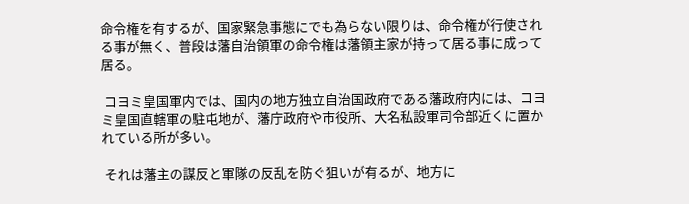命令権を有するが、国家緊急事態にでも為らない限りは、命令権が行使される事が無く、普段は藩自治領軍の命令権は藩領主家が持って居る事に成って居る。

 コヨミ皇国軍内では、国内の地方独立自治国政府である藩政府内には、コヨミ皇国直轄軍の駐屯地が、藩庁政府や市役所、大名私設軍司令部近くに置かれている所が多い。

 それは藩主の謀反と軍隊の反乱を防ぐ狙いが有るが、地方に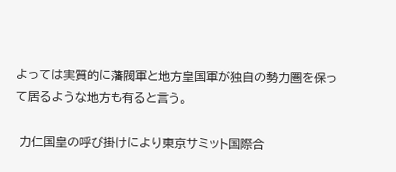よっては実質的に藩閥軍と地方皇国軍が独自の勢力圏を保って居るような地方も有ると言う。

 力仁国皇の呼び掛けにより東京サミット国際合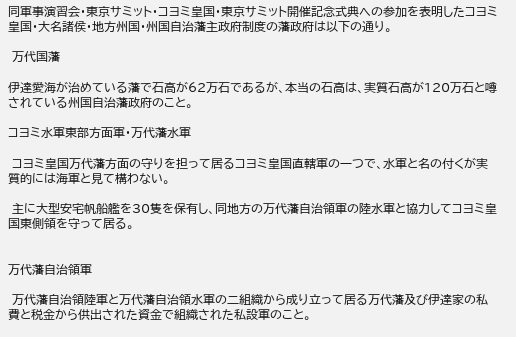同軍事演習会・東京サミット・コヨミ皇国・東京サミット開催記念式典への参加を表明したコヨミ皇国・大名諸侯・地方州国・州国自治藩主政府制度の藩政府は以下の通り。

 万代国藩

伊達愛海が治めている藩で石高が62万石であるが、本当の石高は、実質石高が120万石と噂されている州国自治藩政府のこと。

コヨミ水軍東部方面軍・万代藩水軍

 コヨミ皇国万代藩方面の守りを担って居るコヨミ皇国直轄軍の一つで、水軍と名の付くが実質的には海軍と見て構わない。

 主に大型安宅帆船艦を30隻を保有し、同地方の万代藩自治領軍の陸水軍と協力してコヨミ皇国東側領を守って居る。


万代藩自治領軍

 万代藩自治領陸軍と万代藩自治領水軍の二組織から成り立って居る万代藩及び伊達家の私費と税金から供出された資金で組織された私設軍のこと。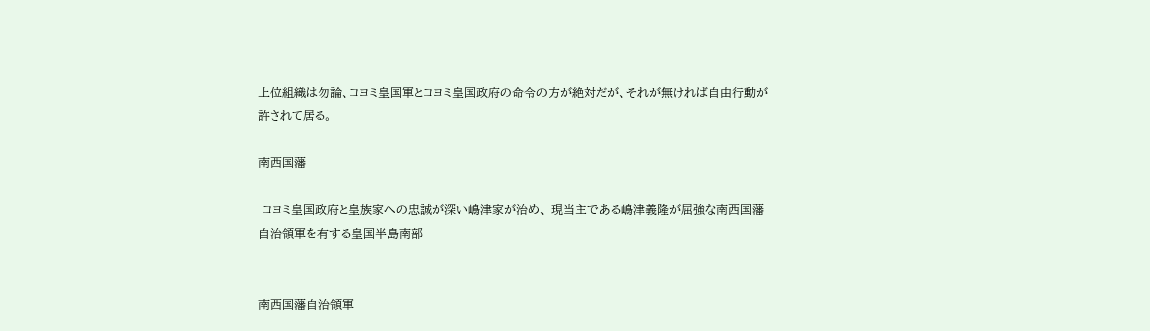上位組織は勿論、コヨミ皇国軍とコヨミ皇国政府の命令の方が絶対だが、それが無ければ自由行動が許されて居る。

南西国藩

 コヨミ皇国政府と皇族家への忠誠が深い嶋津家が治め、 現当主である嶋津義隆が屈強な南西国藩自治領軍を有する皇国半島南部


南西国藩自治領軍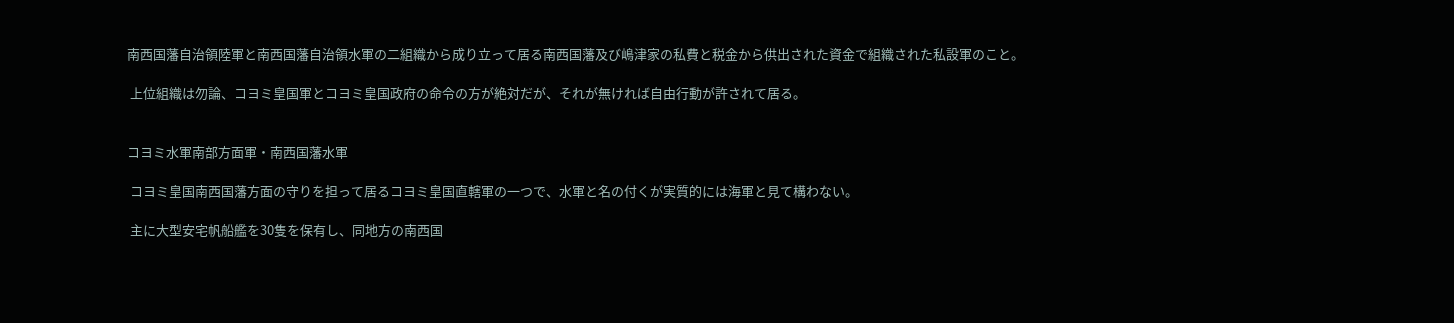南西国藩自治領陸軍と南西国藩自治領水軍の二組織から成り立って居る南西国藩及び嶋津家の私費と税金から供出された資金で組織された私設軍のこと。

 上位組織は勿論、コヨミ皇国軍とコヨミ皇国政府の命令の方が絶対だが、それが無ければ自由行動が許されて居る。


コヨミ水軍南部方面軍・南西国藩水軍

 コヨミ皇国南西国藩方面の守りを担って居るコヨミ皇国直轄軍の一つで、水軍と名の付くが実質的には海軍と見て構わない。

 主に大型安宅帆船艦を30隻を保有し、同地方の南西国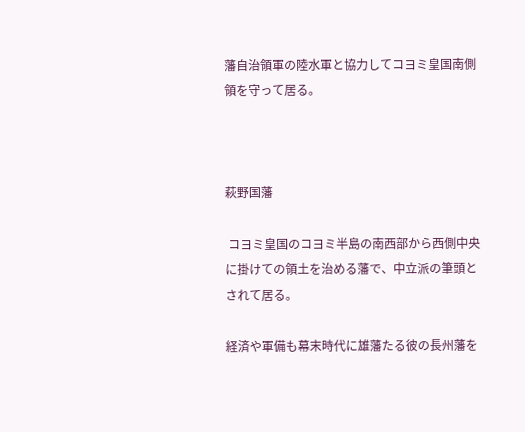藩自治領軍の陸水軍と協力してコヨミ皇国南側領を守って居る。



萩野国藩

 コヨミ皇国のコヨミ半島の南西部から西側中央に掛けての領土を治める藩で、中立派の筆頭とされて居る。

経済や軍備も幕末時代に雄藩たる彼の長州藩を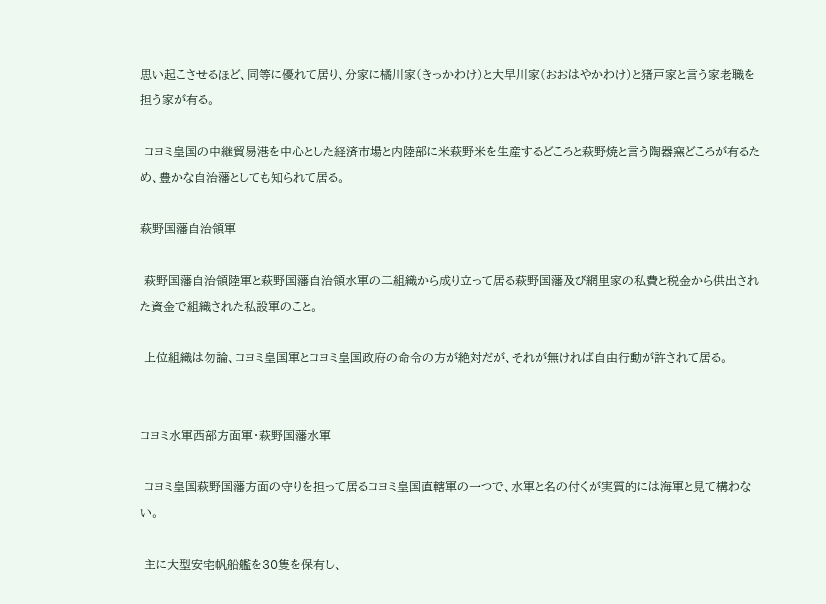思い起こさせるほど、同等に優れて居り、分家に橘川家(きっかわけ)と大早川家(おおはやかわけ)と猪戸家と言う家老職を担う家が有る。

 コヨミ皇国の中継貿易港を中心とした経済市場と内陸部に米萩野米を生産するどころと萩野焼と言う陶器窯どころが有るため、豊かな自治藩としても知られて居る。

萩野国藩自治領軍

 萩野国藩自治領陸軍と萩野国藩自治領水軍の二組織から成り立って居る萩野国藩及び網里家の私費と税金から供出された資金で組織された私設軍のこと。

 上位組織は勿論、コヨミ皇国軍とコヨミ皇国政府の命令の方が絶対だが、それが無ければ自由行動が許されて居る。


コヨミ水軍西部方面軍・萩野国藩水軍

 コヨミ皇国萩野国藩方面の守りを担って居るコヨミ皇国直轄軍の一つで、水軍と名の付くが実質的には海軍と見て構わない。

 主に大型安宅帆船艦を30隻を保有し、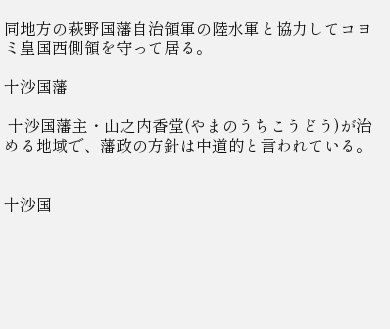同地方の萩野国藩自治領軍の陸水軍と協力してコヨミ皇国西側領を守って居る。

十沙国藩

 十沙国藩主・山之内香堂(やまのうちこうどう)が治める地域で、藩政の方針は中道的と言われている。


十沙国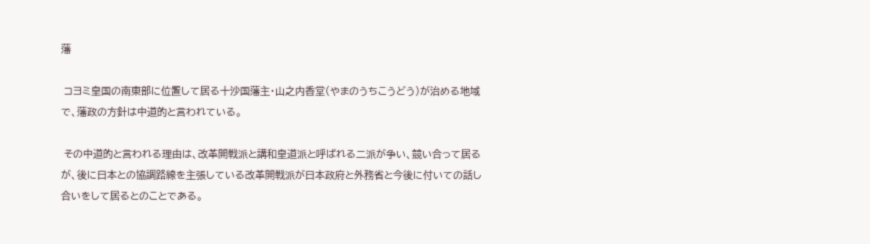藩

 コヨミ皇国の南東部に位置して居る十沙国藩主・山之内香堂(やまのうちこうどう)が治める地域で、藩政の方針は中道的と言われている。

 その中道的と言われる理由は、改革開戦派と講和皇道派と呼ばれる二派が争い、競い合って居るが、後に日本との協調路線を主張している改革開戦派が日本政府と外務省と今後に付いての話し合いをして居るとのことである。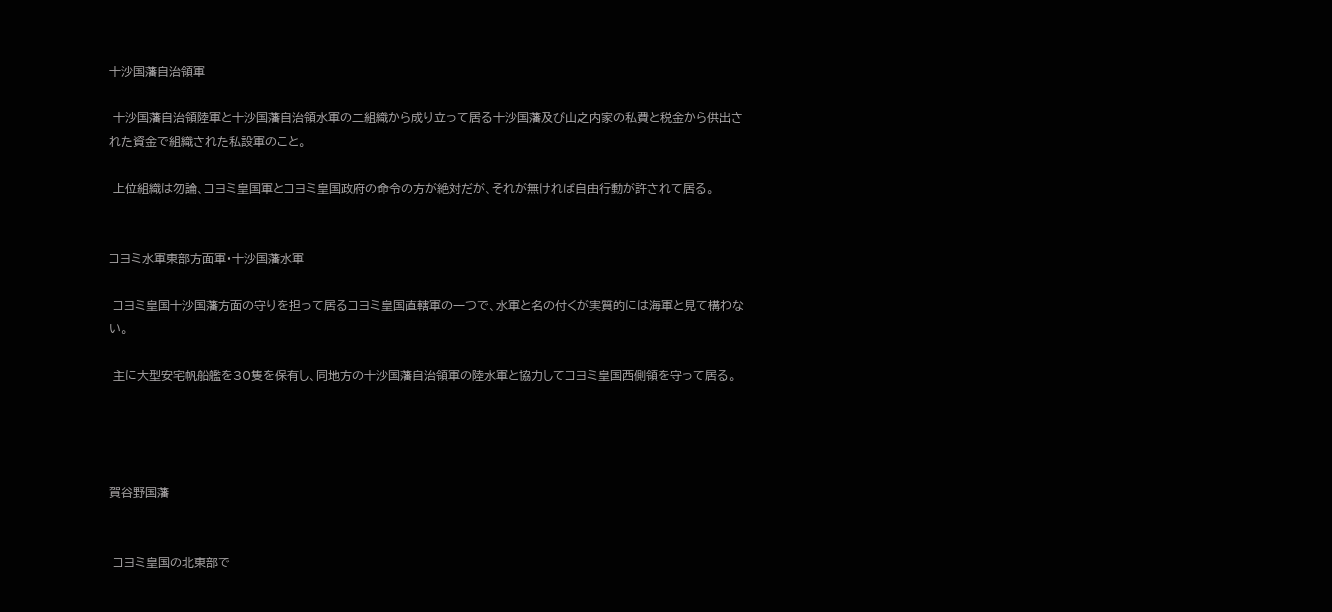十沙国藩自治領軍

 十沙国藩自治領陸軍と十沙国藩自治領水軍の二組織から成り立って居る十沙国藩及び山之内家の私費と税金から供出された資金で組織された私設軍のこと。

 上位組織は勿論、コヨミ皇国軍とコヨミ皇国政府の命令の方が絶対だが、それが無ければ自由行動が許されて居る。


コヨミ水軍東部方面軍・十沙国藩水軍

 コヨミ皇国十沙国藩方面の守りを担って居るコヨミ皇国直轄軍の一つで、水軍と名の付くが実質的には海軍と見て構わない。

 主に大型安宅帆船艦を30隻を保有し、同地方の十沙国藩自治領軍の陸水軍と協力してコヨミ皇国西側領を守って居る。




賀谷野国藩


 コヨミ皇国の北東部で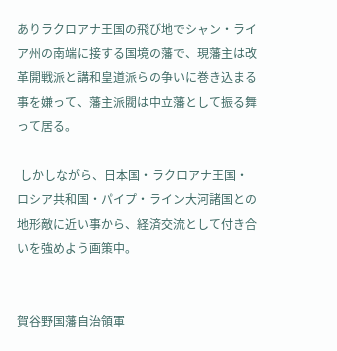ありラクロアナ王国の飛び地でシャン・ライア州の南端に接する国境の藩で、現藩主は改革開戦派と講和皇道派らの争いに巻き込まる事を嫌って、藩主派閥は中立藩として振る舞って居る。

 しかしながら、日本国・ラクロアナ王国・ロシア共和国・パイプ・ライン大河諸国との地形敵に近い事から、経済交流として付き合いを強めよう画策中。


賀谷野国藩自治領軍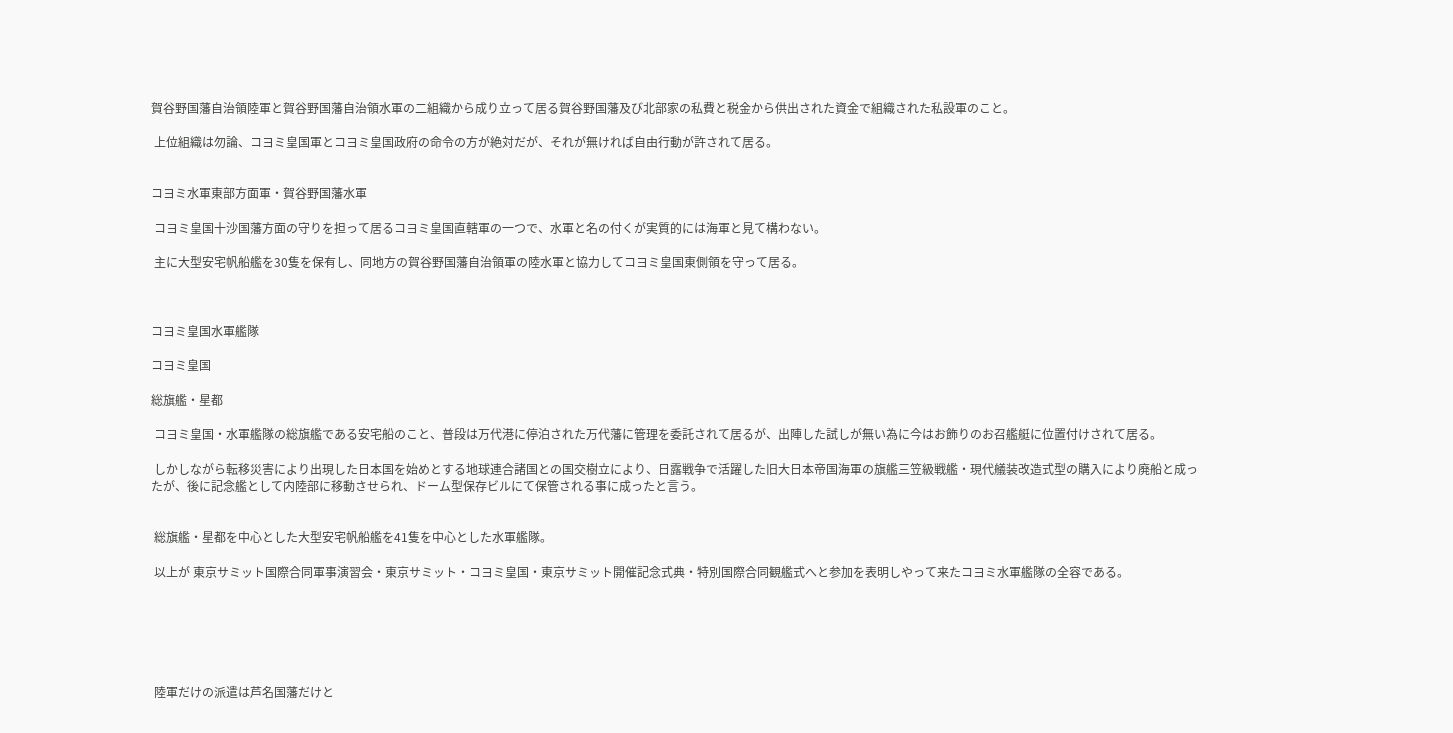賀谷野国藩自治領陸軍と賀谷野国藩自治領水軍の二組織から成り立って居る賀谷野国藩及び北部家の私費と税金から供出された資金で組織された私設軍のこと。

 上位組織は勿論、コヨミ皇国軍とコヨミ皇国政府の命令の方が絶対だが、それが無ければ自由行動が許されて居る。


コヨミ水軍東部方面軍・賀谷野国藩水軍

 コヨミ皇国十沙国藩方面の守りを担って居るコヨミ皇国直轄軍の一つで、水軍と名の付くが実質的には海軍と見て構わない。

 主に大型安宅帆船艦を30隻を保有し、同地方の賀谷野国藩自治領軍の陸水軍と協力してコヨミ皇国東側領を守って居る。



コヨミ皇国水軍艦隊

コヨミ皇国

総旗艦・星都

 コヨミ皇国・水軍艦隊の総旗艦である安宅船のこと、普段は万代港に停泊された万代藩に管理を委託されて居るが、出陣した試しが無い為に今はお飾りのお召艦艇に位置付けされて居る。

 しかしながら転移災害により出現した日本国を始めとする地球連合諸国との国交樹立により、日露戦争で活躍した旧大日本帝国海軍の旗艦三笠級戦艦・現代艤装改造式型の購入により廃船と成ったが、後に記念艦として内陸部に移動させられ、ドーム型保存ビルにて保管される事に成ったと言う。


 総旗艦・星都を中心とした大型安宅帆船艦を41隻を中心とした水軍艦隊。

 以上が 東京サミット国際合同軍事演習会・東京サミット・コヨミ皇国・東京サミット開催記念式典・特別国際合同観艦式へと参加を表明しやって来たコヨミ水軍艦隊の全容である。






 陸軍だけの派遣は芦名国藩だけと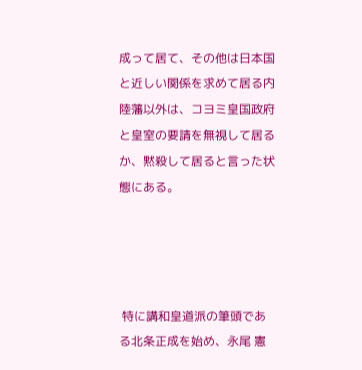成って居て、その他は日本国と近しい関係を求めて居る内陸藩以外は、コヨミ皇国政府と皇室の要請を無視して居るか、黙殺して居ると言った状態にある。




 特に講和皇道派の筆頭である北条正成を始め、永尾 憲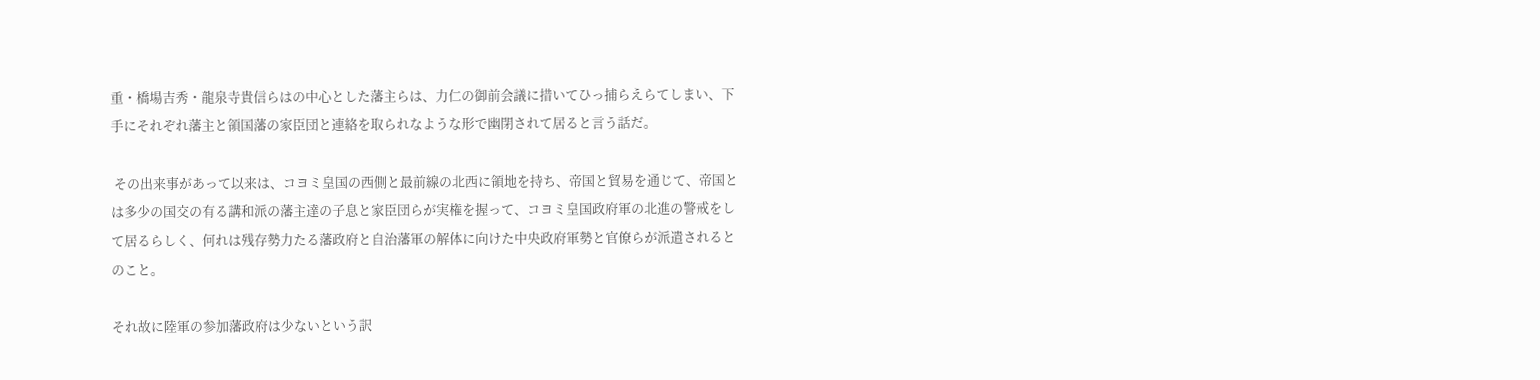重・橋場吉秀・龍泉寺貴信らはの中心とした藩主らは、力仁の御前会議に措いてひっ捕らえらてしまい、下手にそれぞれ藩主と領国藩の家臣団と連絡を取られなような形で幽閉されて居ると言う話だ。

 その出来事があって以来は、コヨミ皇国の西側と最前線の北西に領地を持ち、帝国と貿易を通じて、帝国とは多少の国交の有る講和派の藩主達の子息と家臣団らが実権を握って、コヨミ皇国政府軍の北進の警戒をして居るらしく、何れは残存勢力たる藩政府と自治藩軍の解体に向けた中央政府軍勢と官僚らが派遣されるとのこと。

それ故に陸軍の参加藩政府は少ないという訳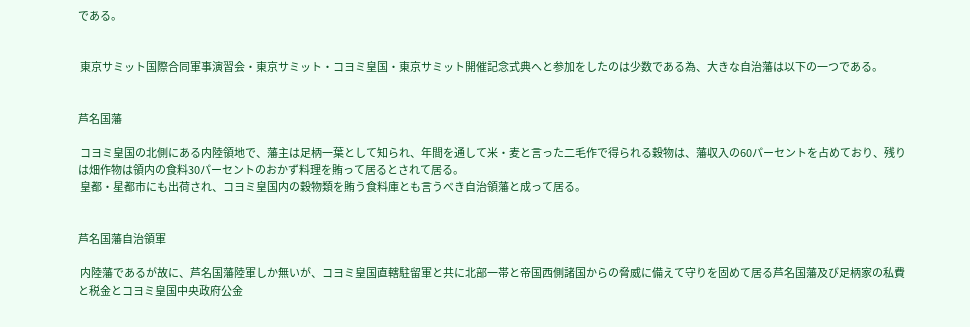である。


 東京サミット国際合同軍事演習会・東京サミット・コヨミ皇国・東京サミット開催記念式典へと参加をしたのは少数である為、大きな自治藩は以下の一つである。


芦名国藩

 コヨミ皇国の北側にある内陸領地で、藩主は足柄一葉として知られ、年間を通して米・麦と言った二毛作で得られる穀物は、藩収入の60パーセントを占めており、残りは畑作物は領内の食料30パーセントのおかず料理を賄って居るとされて居る。
 皇都・星都市にも出荷され、コヨミ皇国内の穀物類を賄う食料庫とも言うべき自治領藩と成って居る。


芦名国藩自治領軍

 内陸藩であるが故に、芦名国藩陸軍しか無いが、コヨミ皇国直轄駐留軍と共に北部一帯と帝国西側諸国からの脅威に備えて守りを固めて居る芦名国藩及び足柄家の私費と税金とコヨミ皇国中央政府公金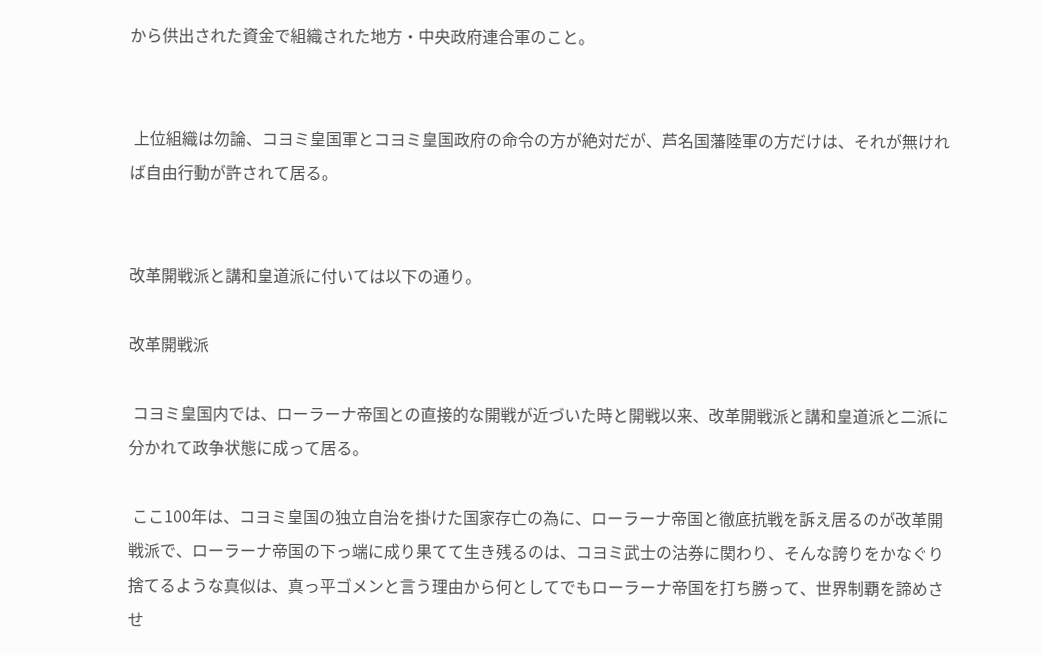から供出された資金で組織された地方・中央政府連合軍のこと。


 上位組織は勿論、コヨミ皇国軍とコヨミ皇国政府の命令の方が絶対だが、芦名国藩陸軍の方だけは、それが無ければ自由行動が許されて居る。


改革開戦派と講和皇道派に付いては以下の通り。

改革開戦派

 コヨミ皇国内では、ローラーナ帝国との直接的な開戦が近づいた時と開戦以来、改革開戦派と講和皇道派と二派に分かれて政争状態に成って居る。

 ここ100年は、コヨミ皇国の独立自治を掛けた国家存亡の為に、ローラーナ帝国と徹底抗戦を訴え居るのが改革開戦派で、ローラーナ帝国の下っ端に成り果てて生き残るのは、コヨミ武士の沽券に関わり、そんな誇りをかなぐり捨てるような真似は、真っ平ゴメンと言う理由から何としてでもローラーナ帝国を打ち勝って、世界制覇を諦めさせ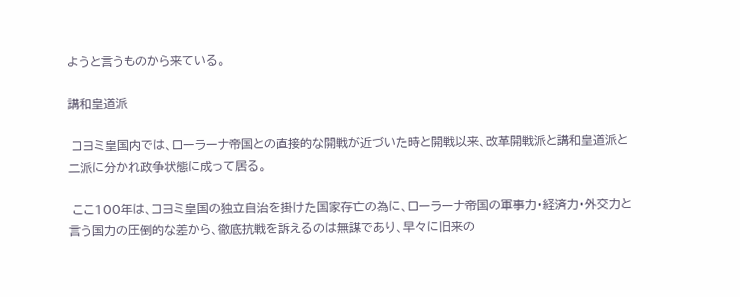ようと言うものから来ている。

講和皇道派

 コヨミ皇国内では、ローラーナ帝国との直接的な開戦が近づいた時と開戦以来、改革開戦派と講和皇道派と二派に分かれ政争状態に成って居る。

 ここ100年は、コヨミ皇国の独立自治を掛けた国家存亡の為に、ローラーナ帝国の軍事力・経済力・外交力と言う国力の圧倒的な差から、徹底抗戦を訴えるのは無謀であり、早々に旧来の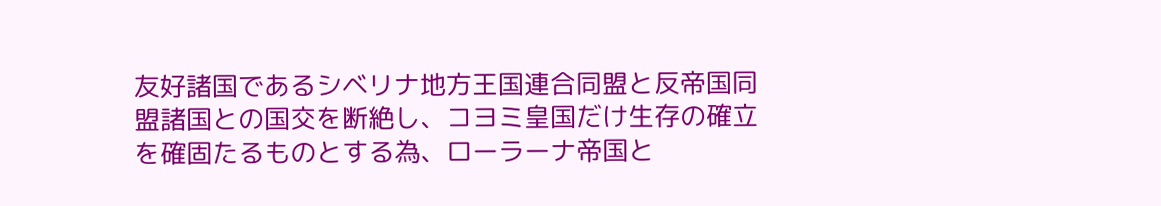友好諸国であるシベリナ地方王国連合同盟と反帝国同盟諸国との国交を断絶し、コヨミ皇国だけ生存の確立を確固たるものとする為、ローラーナ帝国と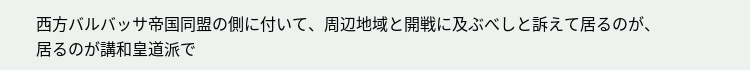西方バルバッサ帝国同盟の側に付いて、周辺地域と開戦に及ぶべしと訴えて居るのが、 居るのが講和皇道派で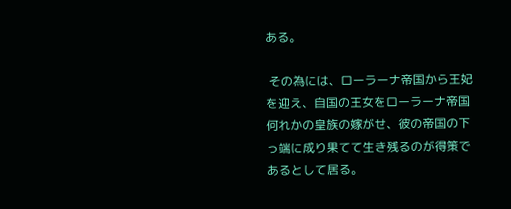ある。

 その為には、ローラーナ帝国から王妃を迎え、自国の王女をローラーナ帝国何れかの皇族の嫁がせ、彼の帝国の下っ端に成り果てて生き残るのが得策であるとして居る。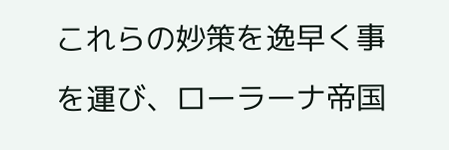これらの妙策を逸早く事を運び、ローラーナ帝国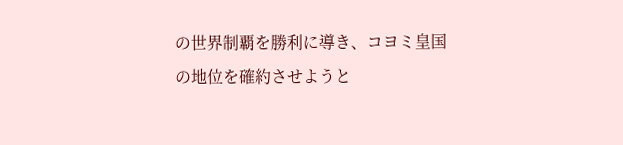の世界制覇を勝利に導き、コヨミ皇国の地位を確約させようと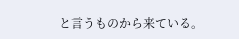と言うものから来ている。